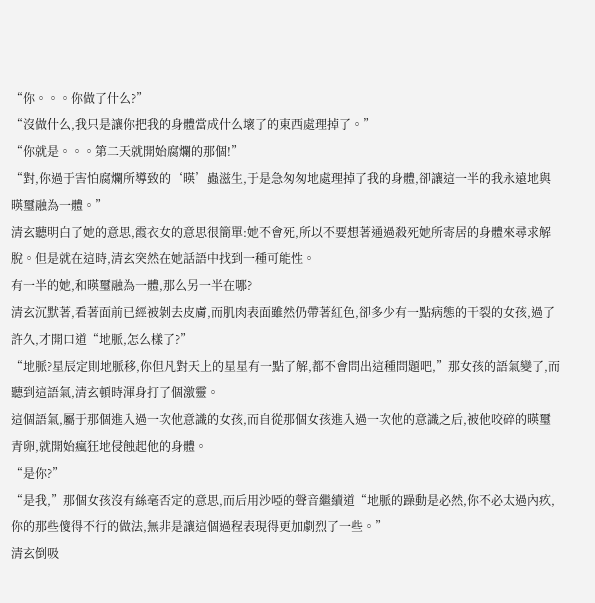“你。。。你做了什么?”
“沒做什么,我只是讓你把我的身體當成什么壞了的東西處理掉了。”
“你就是。。。第二天就開始腐爛的那個!”
“對,你過于害怕腐爛所導致的‘暎’蟲滋生,于是急匆匆地處理掉了我的身體,卻讓這一半的我永遠地與暎璽融為一體。”
清玄聽明白了她的意思,霞衣女的意思很簡單:她不會死,所以不要想著通過殺死她所寄居的身體來尋求解脫。但是就在這時,清玄突然在她話語中找到一種可能性。
有一半的她,和暎璽融為一體,那么另一半在哪?
清玄沉默著,看著面前已經被剝去皮膚,而肌肉表面雖然仍帶著紅色,卻多少有一點病態的干裂的女孩,過了許久,才開口道“地脈,怎么樣了?”
“地脈?星辰定則地脈移,你但凡對天上的星星有一點了解,都不會問出這種問題吧,”那女孩的語氣變了,而聽到這語氣,清玄頓時渾身打了個激靈。
這個語氣,屬于那個進入過一次他意識的女孩,而自從那個女孩進入過一次他的意識之后,被他咬碎的暎璽青卵,就開始瘋狂地侵蝕起他的身體。
“是你?”
“是我,”那個女孩沒有絲毫否定的意思,而后用沙啞的聲音繼續道“地脈的躁動是必然,你不必太過內疚,你的那些傻得不行的做法,無非是讓這個過程表現得更加劇烈了一些。”
清玄倒吸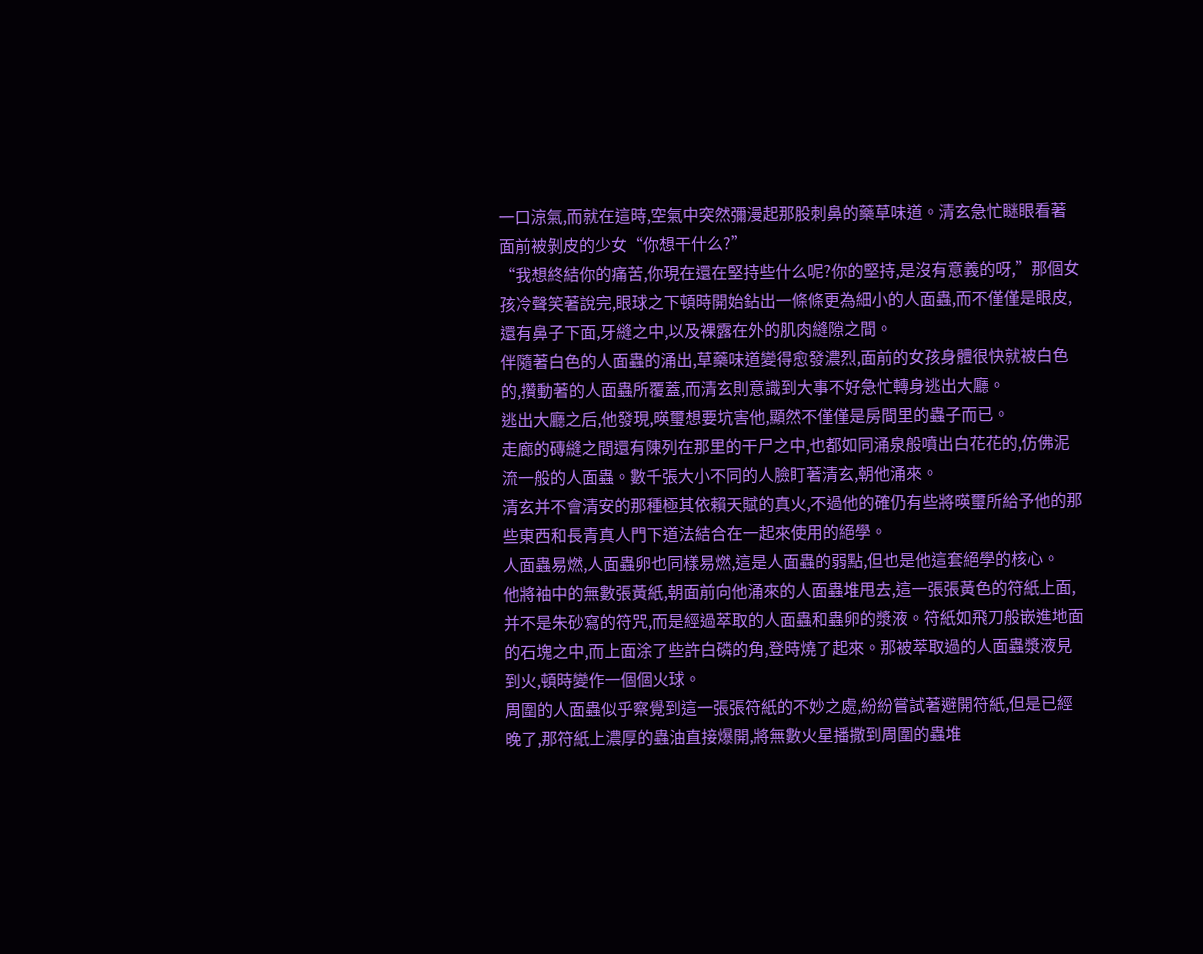一口涼氣,而就在這時,空氣中突然彌漫起那股刺鼻的藥草味道。清玄急忙瞇眼看著面前被剝皮的少女“你想干什么?”
“我想終結你的痛苦,你現在還在堅持些什么呢?你的堅持,是沒有意義的呀,”那個女孩冷聲笑著說完,眼球之下頓時開始鉆出一條條更為細小的人面蟲,而不僅僅是眼皮,還有鼻子下面,牙縫之中,以及裸露在外的肌肉縫隙之間。
伴隨著白色的人面蟲的涌出,草藥味道變得愈發濃烈,面前的女孩身體很快就被白色的,攢動著的人面蟲所覆蓋,而清玄則意識到大事不好急忙轉身逃出大廳。
逃出大廳之后,他發現,暎璽想要坑害他,顯然不僅僅是房間里的蟲子而已。
走廊的磚縫之間還有陳列在那里的干尸之中,也都如同涌泉般噴出白花花的,仿佛泥流一般的人面蟲。數千張大小不同的人臉盯著清玄,朝他涌來。
清玄并不會清安的那種極其依賴天賦的真火,不過他的確仍有些將暎璽所給予他的那些東西和長青真人門下道法結合在一起來使用的絕學。
人面蟲易燃,人面蟲卵也同樣易燃,這是人面蟲的弱點,但也是他這套絕學的核心。
他將袖中的無數張黃紙,朝面前向他涌來的人面蟲堆甩去,這一張張黃色的符紙上面,并不是朱砂寫的符咒,而是經過萃取的人面蟲和蟲卵的漿液。符紙如飛刀般嵌進地面的石塊之中,而上面涂了些許白磷的角,登時燒了起來。那被萃取過的人面蟲漿液見到火,頓時變作一個個火球。
周圍的人面蟲似乎察覺到這一張張符紙的不妙之處,紛紛嘗試著避開符紙,但是已經晚了,那符紙上濃厚的蟲油直接爆開,將無數火星播撒到周圍的蟲堆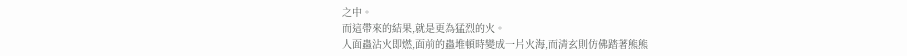之中。
而這帶來的結果,就是更為猛烈的火。
人面蟲沾火即燃,面前的蟲堆頓時變成一片火海,而清玄則仿佛踏著熊熊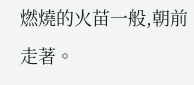燃燒的火苗一般,朝前走著。